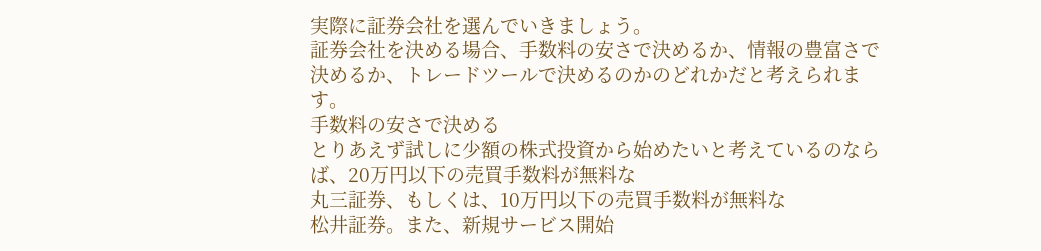実際に証券会社を選んでいきましょう。
証券会社を決める場合、手数料の安さで決めるか、情報の豊富さで決めるか、トレードツールで決めるのかのどれかだと考えられます。
手数料の安さで決める
とりあえず試しに少額の株式投資から始めたいと考えているのならば、20万円以下の売買手数料が無料な
丸三証券、もしくは、10万円以下の売買手数料が無料な
松井証券。また、新規サービス開始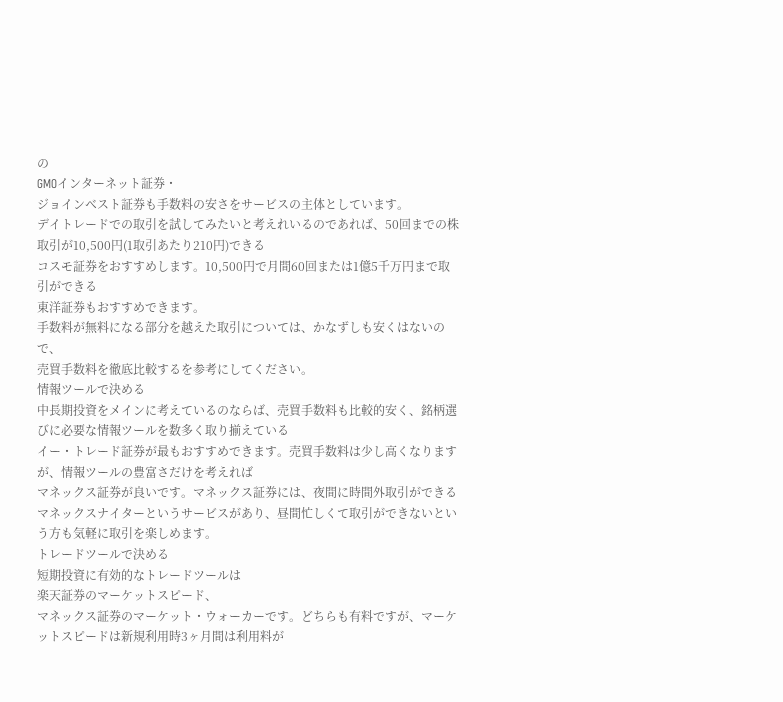の
GMOインターネット証券・
ジョインベスト証券も手数料の安さをサービスの主体としています。
デイトレードでの取引を試してみたいと考えれいるのであれば、50回までの株取引が10,500円(1取引あたり210円)できる
コスモ証券をおすすめします。10,500円で月間60回または1億5千万円まで取引ができる
東洋証券もおすすめできます。
手数料が無料になる部分を越えた取引については、かなずしも安くはないので、
売買手数料を徹底比較するを参考にしてください。
情報ツールで決める
中長期投資をメインに考えているのならば、売買手数料も比較的安く、銘柄選びに必要な情報ツールを数多く取り揃えている
イー・トレード証券が最もおすすめできます。売買手数料は少し高くなりますが、情報ツールの豊富さだけを考えれば
マネックス証券が良いです。マネックス証券には、夜間に時間外取引ができるマネックスナイターというサービスがあり、昼間忙しくて取引ができないという方も気軽に取引を楽しめます。
トレードツールで決める
短期投資に有効的なトレードツールは
楽天証券のマーケットスピード、
マネックス証券のマーケット・ウォーカーです。どちらも有料ですが、マーケットスピードは新規利用時3ヶ月間は利用料が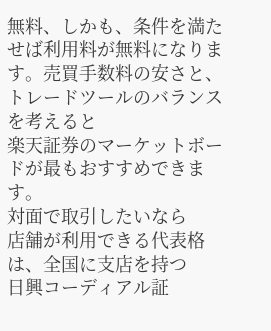無料、しかも、条件を満たせば利用料が無料になります。売買手数料の安さと、トレードツールのバランスを考えると
楽天証券のマーケットボードが最もおすすめできます。
対面で取引したいなら
店舗が利用できる代表格は、全国に支店を持つ
日興コーディアル証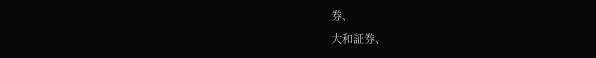券、
大和証券、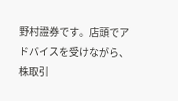野村證券です。店頭でアドバイスを受けながら、株取引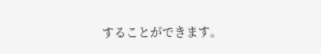することができます。